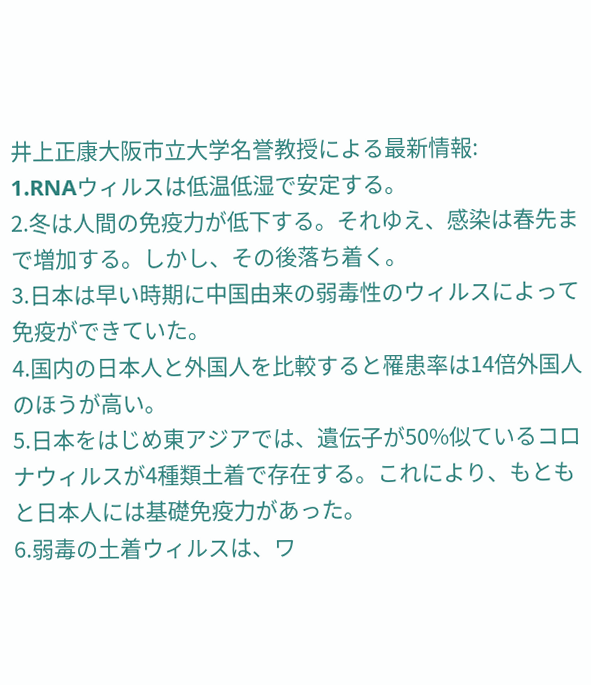井上正康大阪市立大学名誉教授による最新情報:
1.RNAウィルスは低温低湿で安定する。
2.冬は人間の免疫力が低下する。それゆえ、感染は春先まで増加する。しかし、その後落ち着く。
3.日本は早い時期に中国由来の弱毒性のウィルスによって免疫ができていた。
4.国内の日本人と外国人を比較すると罹患率は14倍外国人のほうが高い。
5.日本をはじめ東アジアでは、遺伝子が50%似ているコロナウィルスが4種類土着で存在する。これにより、もともと日本人には基礎免疫力があった。
6.弱毒の土着ウィルスは、ワ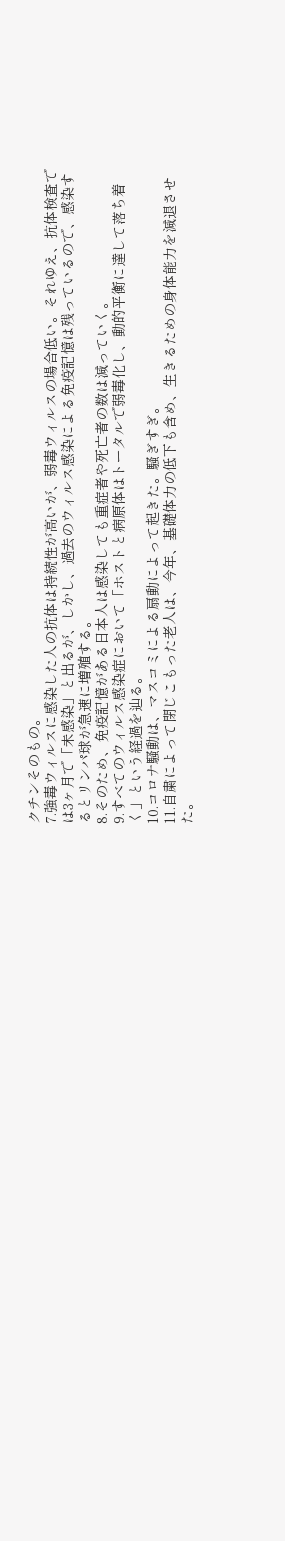クチンそのもの。
7.強毒ウィルスに感染した人の抗体は持続性が高いが、弱毒ウィルスの場合低い。それゆえ、抗体検査では3ヶ月で「未感染」と出るが、しかし、過去のウィルス感染による免疫記憶は残っているので、感染するとリンパ球が急速に増殖する。
8.そのため、免疫記憶がある日本人は感染しても重症者や死亡者の数は減っていく。
9.すべてのウィルス感染症において「ホストと病原体はトータルで弱毒化し、動的平衡に達して落ち着く」という経過を辿る。
10.コロナ騒動は、マスコミによる扇動によって起きた。騒ぎすぎ。
11.自粛によって閉じこもった老人は、今年、基礎体力の低下も含め、生きるための身体能力を減退させた。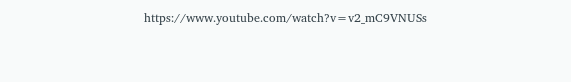https://www.youtube.com/watch?v=v2_mC9VNUSs